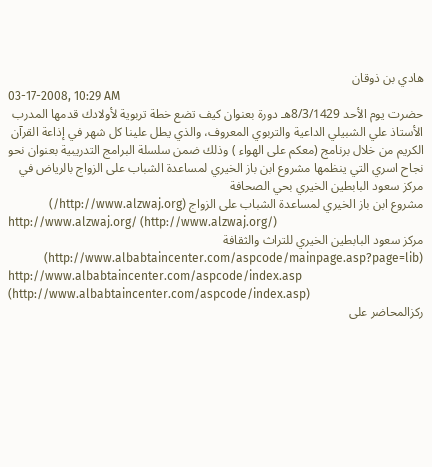هادي بن ذوقان
03-17-2008, 10:29 AM
حضرت يوم الأحد 8/3/1429هـ دورة بعنوان كيف تضع خطة تربوية لأولادك قدمها المدرب الأستاذ علي الشبيلي الداعية والتربوي المعروف، والذي يطل علينا كل شهر في إذاعة القرآن الكريم من خلال برنامج (معكم على الهواء ) وذلك ضمن سلسلة البرامج التدريبية بعنوان نحو نجاح اسري التي ينظمها مشروع ابن باز الخيري لمساعدة الشباب على الزواج بالرياض في مركز سعود البابطين الخيري بحي الصحافة
مشروع ابن باز الخيري لمساعدة الشباب على الزواج (http://www.alzwaj.org/)
http://www.alzwaj.org/ (http://www.alzwaj.org/)
مركز سعود البابطين الخيري للتراث والثقافة (http://www.albabtaincenter.com/aspcode/mainpage.asp?page=lib)
http://www.albabtaincenter.com/aspcode/index.asp (http://www.albabtaincenter.com/aspcode/index.asp)
ركزالمحاضر على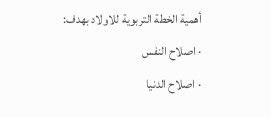أهمية الخطة التربوية للاولاد بهدف:
· اصلاح النفس
· اصلاح الدنيا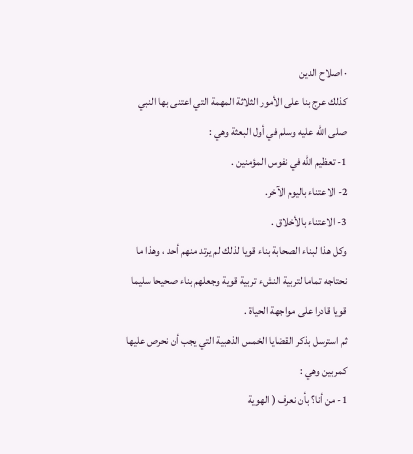· اصلاح الدين
كذلك عرج بنا على الأمور الثلاثة المهمة التي اعتنى بها النبي صلى الله عليه وسلم في أول البعثة وهي :
1- تعظيم الله في نفوس المؤمنين .
2- الاعتناء باليوم الآخر.
3- الاعتناء بالأخلاق .
وكل هذا لبناء الصحابة بناء قويا لذلك لم يرتد منهم أحد ، وهذا ما نحتاجه تماما لتربية النشء تربية قوية وجعلهم بناء صحيحا سليما قويا قادرا على مواجهة الحياة .
ثم استرسل بذكر القضايا الخمس الذهبية التي يجب أن نحرص عليها كمربين وهي :
1- من أنا؟ بأن نعرف ( الهوية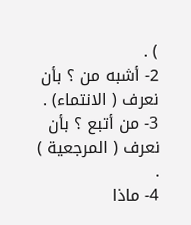) .
2- أشبه من ؟ بأن نعرف ( الانتماء) .
3- من أتبع ؟ بأن نعرف ( المرجعية ) .
4- ماذا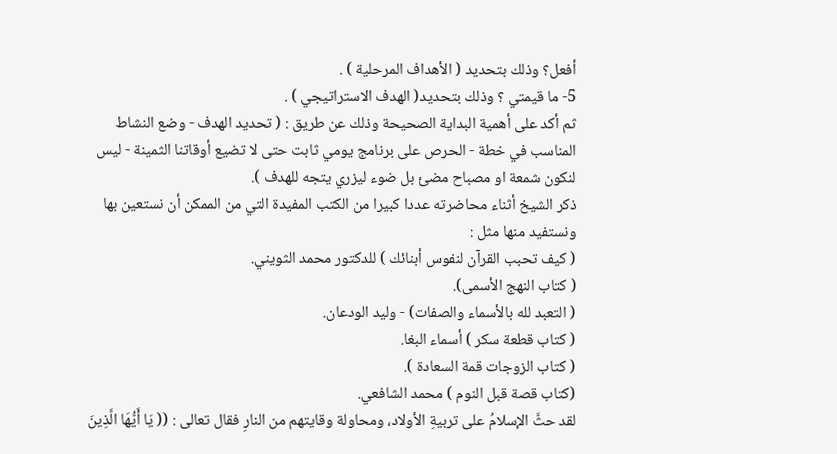أفعل؟ وذلك بتحديد ( الأهداف المرحلية ) .
5- ما قيمتي ؟ وذلك بتحديد( الهدف الاستراتيجي ) .
ثم أكد على أهمية البداية الصحيحة وذلك عن طريق : ( تحديد الهدف - وضع النشاط المناسب في خطة - الحرص على برنامج يومي ثابت حتى لا تضيع أوقاتنا الثمينة - ليس لنكون شمعة او مصباح مضئ بل ضوء ليزري يتجه للهدف ).
ذكر الشيخ أثناء محاضرته عددا كبيرا من الكتب المفيدة التي من الممكن أن نستعين بها ونستفيد منها مثل :
( كيف تحبب القرآن لنفوس أبنائك ) للدكتور محمد الثويني.
( كتاب النهج الأسمى).
( التعبد لله بالأسماء والصفات) - وليد الودعان.
( كتاب قطعة سكر ) أسماء البغا.
( كتاب الزوجات قمة السعادة ).
(كتاب قصة قبل النوم ) محمد الشافعي.
لقد حثَّ الإسلامُ على تربيةِ الأولاد، ومحاولة وقايتهم من النارِ فقال تعالى : (( يَا أَيُّهَا الَّذِينَ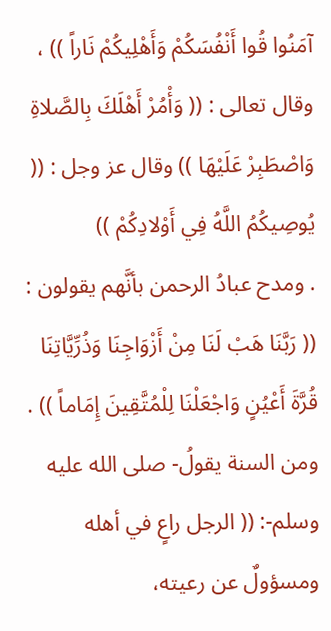آمَنُوا قُوا أَنْفُسَكُمْ وَأَهْلِيكُمْ نَاراً )) ، وقال تعالى : (( وَأْمُرْ أَهْلَكَ بِالصَّلاةِ وَاصْطَبِرْ عَلَيْهَا )) وقال عز وجل : (( يُوصِيكُمُ اللَّهُ فِي أَوْلادِكُمْ ))
. ومدح عبادُ الرحمن بأنَّهم يقولون : (( رَبَّنَا هَبْ لَنَا مِنْ أَزْوَاجِنَا وَذُرِّيَّاتِنَا قُرَّةَ أَعْيُنٍ وَاجْعَلْنَا لِلْمُتَّقِينَ إِمَاماً )) .
ومن السنة يقولُ- صلى الله عليه وسلم-: (( الرجل راعٍ في أهله ومسؤولٌ عن رعيته،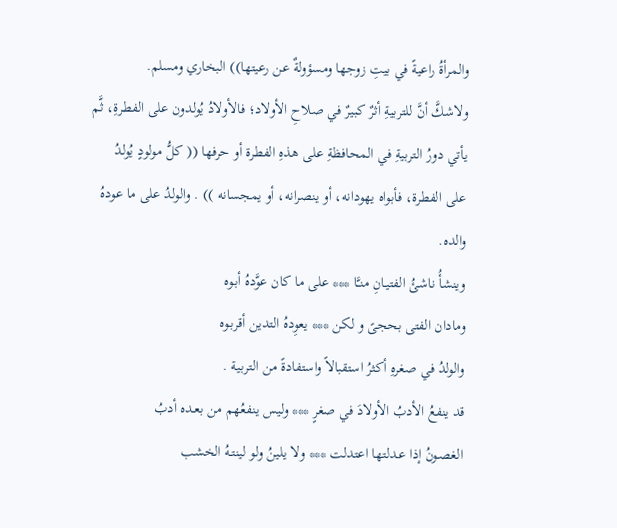والمرأةُ راعيةً في بيتِ زوجها ومسؤولةٌ عن رعيتها)) البخاري ومسلم.
ولاشكَّ أنَّ للتربيةِ أثرٌ كبيرٌ في صلاحِ الأولاد؛ فالأولادُ يُولدون على الفطرةِ، ثَّم يأتي دورُ التربيةِ في المحافظةِ على هذهِ الفطرة أو حرفها (( كلُّ مولودٍ يُولدُ على الفطرة، فأبواه يهودانه، أو ينصرانه، أو يمجسانه )) . والولدُ على ما عودهُ والده.
وينشأُ ناشئُ الفتيـانِ منـَّا *** على ما كان عوَّدهُ أبـوه
ومادان الفتى بحجىً و لكن *** يعوِدهُ التدين أقربـوه
والولدُ في صغرهِ أكثرُ استقبالاً واستفادةً من التربية .
قد ينفعُ الأدبُ الأولادَ في صغرٍ *** وليس ينفعُهم من بعـده أدبُ
الغصـونُ إذا عـدلتها اعتدلت *** ولا يلينُ ولو لينتـهُ الخشب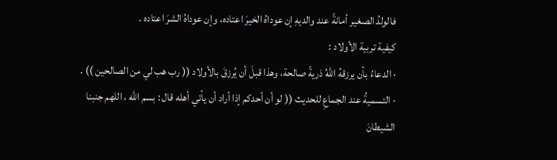فالولدُ الصغير أمانةً عند والديهِ إن عوداهُ الخيرَ اعتاده، وإن عوداهُ الشرَ اعتاده .
كيفية تربية الأولاد :
· الدعاءُ بأن يرزقهُ اللهُ ذريةً صالحة، وهذا قبلَ أن يُرزقَ بالأولاد (( رب هب لي من الصالحين )) .
· التسميةُ عند الجماعِ للحديث (( لو أن أحدكم إذا أراد أن يأتي أهله قال : بسم الله ، اللهم جنبنا الشيطانَ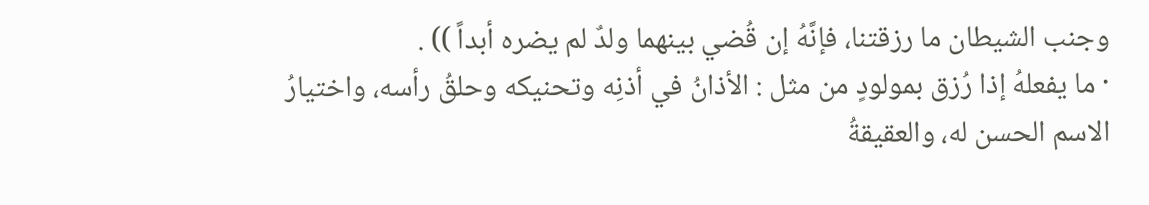وجنب الشيطان ما رزقتنا، فإنَّهُ إن قُضي بينهما ولدٌ لم يضره أبداً )) .
· ما يفعلهُ إذا رُزق بمولودٍ من مثل : الأذانُ في أذنِه وتحنيكه وحلقُ رأسه، واختيارُ الاسم الحسن له، والعقيقةُ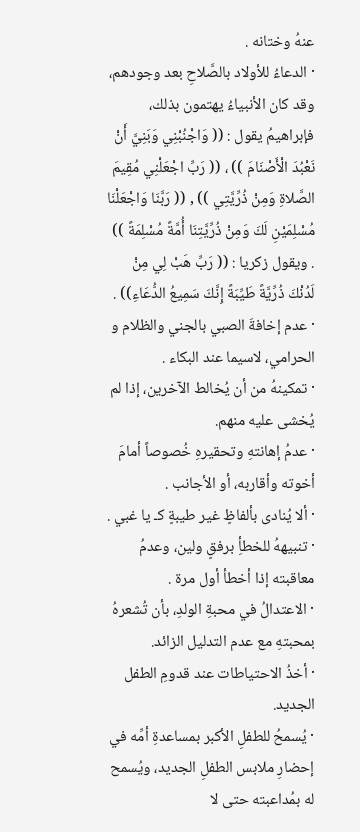عنهُ وختانه .
· الدعاءُ للأولاد بالصَّلاحِ بعد وجودهم، وقد كان الأنبياءُ يهتمون بذلك، فإبراهيمُ يقول : (( وَاجْنُبْنِي وَبَنِيَّ أَنْ نَعْبُدَ الْأَصْنَامَ )) ، (( رَبِّ اجْعَلْنِي مُقِيمَ الصَّلاةِ وَمِنْ ذُرِّيَّتِي )) , (( رَبَّنَا وَاجْعَلْنَا مُسْلِمَيْنِ لَكَ وَمِنْ ذُرِّيَّتِنَا أُمَّةً مُسْلِمَةً )) . ويقول زكريا : (( رَبِّ هَبْ لِي مِنْ لَدُنْكَ ذُرِّيَّةً طَيِّبَةً إِنَّكَ سَمِيعُ الدُّعَاءِ)) .
· عدم إخافةَ الصبي بالجني والظلام و الحرامي، لاسيما عند البكاء .
· تمكينهُ من أن يُخالط الآخرين، إذا لم يُخشى عليه منهم.
· عدمُ إهانتهِ وتحقيرهِ خُصوصاً أمامَ أخوته وأقاربه، أو الأجانب .
· ألا يُنادى بألفاظٍ غير طيبةٍ كـ يا غبي .
· تنبيههُ للخطأِ برفقٍ ولين، وعدمُ معاقبته إذا أخطأ أول مرة .
· الاعتدالُ في محبةِ الولدِ، بأن تُشعرهُ بمحبتهِ مع عدم التدليل الزائد.
· أخذُ الاحتياطات عند قدومِ الطفل الجديد.
· يُسمحُ للطفلِ الأكبر بمساعدةِ أمِّه في إحضارِ ملابس الطفلِ الجديد، ويُسمح له بمُداعبته حتى لا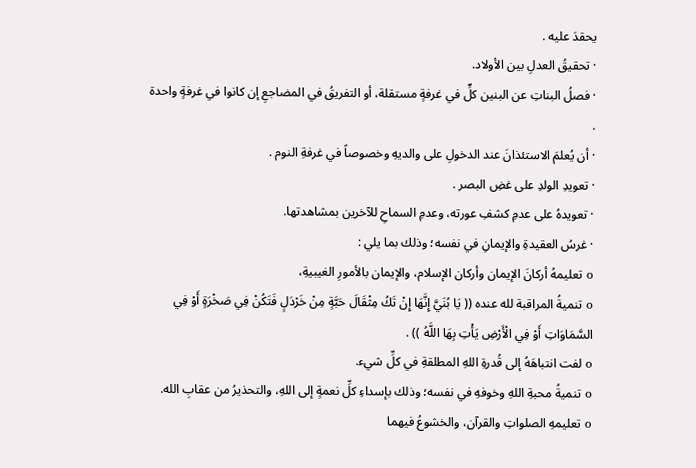يحقدَ عليه .
· تحقيقُ العدلِ بين الأولاد.
· فصلُ البناتِ عن البنين كلٍّ في غرفةٍ مستقلة، أو التفريقُ في المضاجعِ إن كانوا في غرفةٍ واحدة .
· أن يُعلمَ الاستئذانَ عند الدخولِ على والديهِ وخصوصاً في غرفةِ النوم .
· تعويدِ الولدِ على غضِ البصر .
· تعويدهُ على عدمِ كشفِ عورته، وعدمِ السماحِ للآخرين بمشاهدتها.
· غرسُ العقيدةِ والإيمانِ في نفسه؛ وذلك بما يلي :
o تعليمهُ أركانَ الإيمان وأركان الإسلام، والإيمان بالأمورِ الغيبيةِ،
o تنميةُ المراقبة لله عنده (( يَا بُنَيَّ إِنَّهَا إِنْ تَكُ مِثْقَالَ حَبَّةٍ مِنْ خَرْدَلٍ فَتَكُنْ فِي صَخْرَةٍ أَوْ فِي السَّمَاوَاتِ أَوْ فِي الْأَرْضِ يَأْتِ بِهَا اللَّهُ )) .
o لفت انتباهَهُ إلى قُدرةِ اللهِ المطلقةِ في كلِّ شيء.
o تنميةُ محبةِ اللهِ وخوفهِ في نفسه؛ وذلك بإسداءِ كلِّ نعمةٍ إلى اللهِ، والتحذيرُ من عقابِ الله.
o تعليمهِ الصلواتِ والقرآن، والخشوعُ فيهما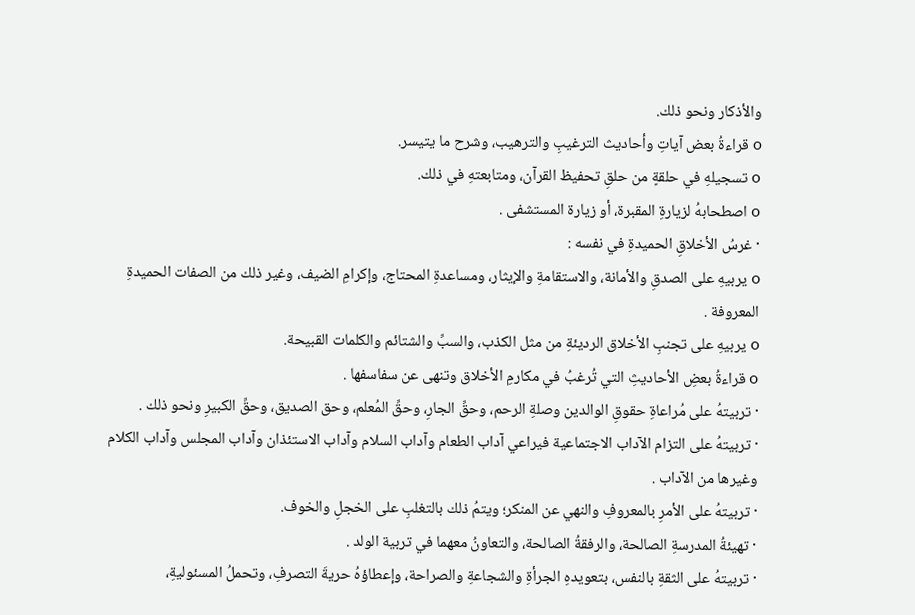والأذكار ونحو ذلك.
o قراءةُ بعض آياتِ وأحاديث الترغيبِ والترهيب، وشرح ما يتيسر.
o تسجيلهِ في حلقةٍ من حلقِ تحفيظ القرآن، ومتابعتهِ في ذلك.
o اصطحابهُ لزيارةِ المقبرة، أو زيارة المستشفى .
· غرسُ الأخلاقِ الحميدةِ في نفسه :
o يربيهِ على الصدقِ والأمانة، والاستقامةِ والإيثار، ومساعدةِ المحتاج، وإكرامِ الضيف، وغير ذلك من الصفات الحميدةِ المعروفة .
o يربيهِ على تجنبِ الأخلاق الرديئةِ من مثل الكذب، والسبِّ والشتائم والكلمات القبيحة.
o قراءةُ بعضِ الأحاديثِ التي تُرغبُ في مكارمِ الأخلاق وتنهى عن سفاسفها .
· تربيتهُ على مُراعاةِ حقوقِ الوالدين وصلةِ الرحم، وحقِّ الجارِ، وحقِّ المُعلم، وحق الصديق، وحقِّ الكبيرِ ونحو ذلك .
· تربيتهُ على التزام الآداب الاجتماعية فيراعي آداب الطعام وآداب السلام وآداب الاستئذان وآداب المجلس وآداب الكلام وغيرها من الآداب .
· تربيتهُ على الأمرِ بالمعروفِ والنهي عن المنكر؛ ويتمُ ذلك بالتغلبِ على الخجلِ والخوف.
· تهيئةُ المدرسةِ الصالحة، والرفقةُ الصالحة، والتعاونُ معهما في تربية الولد .
· تربيتهُ على الثقةِ بالنفس، بتعويدهِ الجرأةِ والشجاعةِ والصراحة، وإعطاؤهُ حريةَ التصرفِ، وتحملُ المسئوليةِ،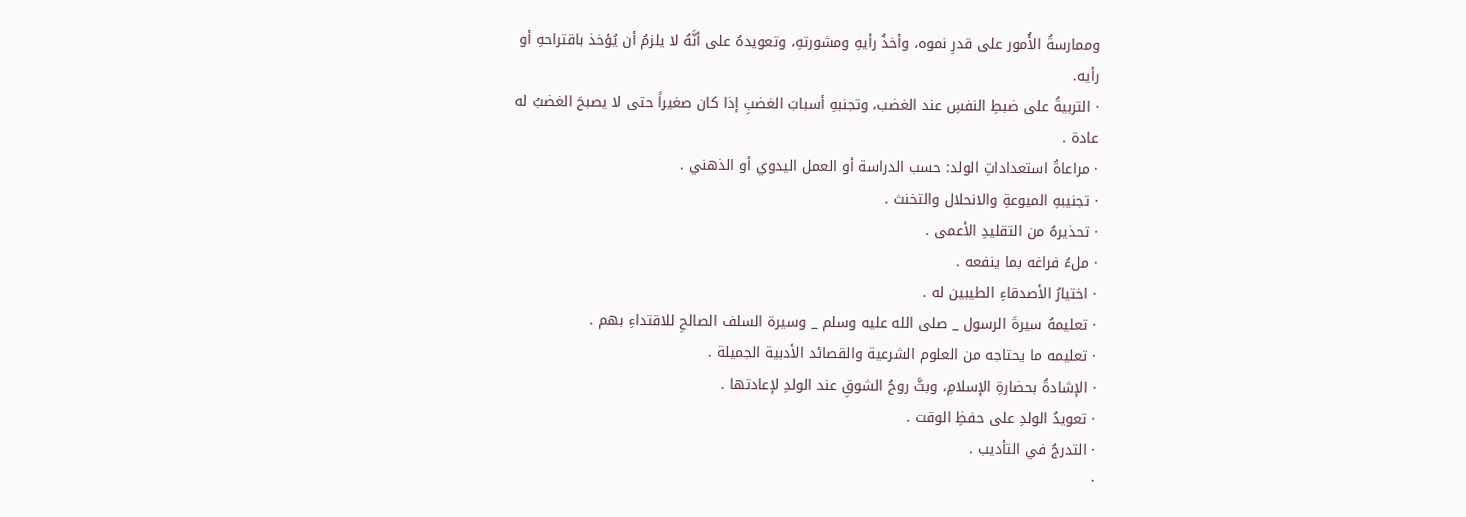وممارسةُ الأُمور على قدرِ نموه، وأخذُ رأيهِ ومشورتهِ، وتعويدهُ على أنَّهُ لا يلزمُ أن يُؤخذ باقتراحهِ أو رأيه.
· التربيةُ على ضبطِ النفسِ عند الغضب، وتجنبهِ أسبابَ الغضبِ إذا كان صغيراً حتى لا يصبحَ الغضبُ له عادة .
· مراعاةُ استعداداتِ الولد: حسب الدراسة أو العمل اليدوي أو الذهني .
· تجنيبهِ الميوعةِ والانحلال والتخنث .
· تحذيرهُ من التقليدِ الأعمى .
· ملءُ فراغه بما ينفعه .
· اختيارُ الأصدقاءِ الطيبين له .
· تعليمهُ سيرةَ الرسول _ صلى الله عليه وسلم _ وسيرة السلف الصالحِ للاقتداءِ بهم .
· تعليمه ما يحتاجه من العلوم الشرعية والقصائد الأدبية الجميلة .
· الإشادةُ بحضارةِ الإسلامِ، وبثَّ روحُ الشوقِ عند الولدِ لإعادتها .
· تعويدُ الولدِ على حفظِ الوقت .
· التدرجُ في التأديب .
·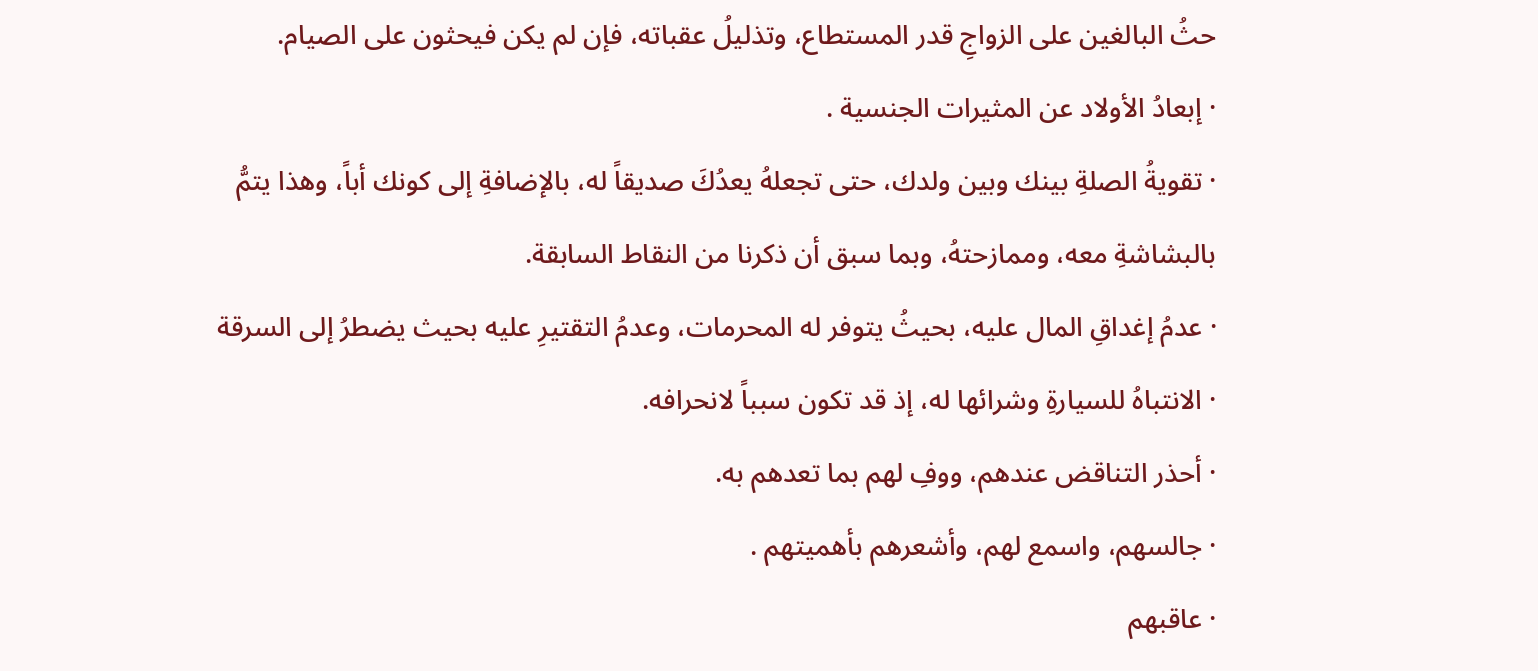حثُ البالغين على الزواجِ قدر المستطاع، وتذليلُ عقباته، فإن لم يكن فيحثون على الصيام.
· إبعادُ الأولاد عن المثيرات الجنسية .
· تقويةُ الصلةِ بينك وبين ولدك، حتى تجعلهُ يعدُكَ صديقاً له، بالإضافةِ إلى كونك أباً، وهذا يتمُّ بالبشاشةِ معه، وممازحتهُ، وبما سبق أن ذكرنا من النقاط السابقة.
· عدمُ إغداقِ المال عليه، بحيثُ يتوفر له المحرمات، وعدمُ التقتيرِ عليه بحيث يضطرُ إلى السرقة
· الانتباهُ للسيارةِ وشرائها له، إذ قد تكون سبباً لانحرافه.
· أحذر التناقض عندهم، ووفِ لهم بما تعدهم به.
· جالسهم، واسمع لهم، وأشعرهم بأهميتهم .
· عاقبهم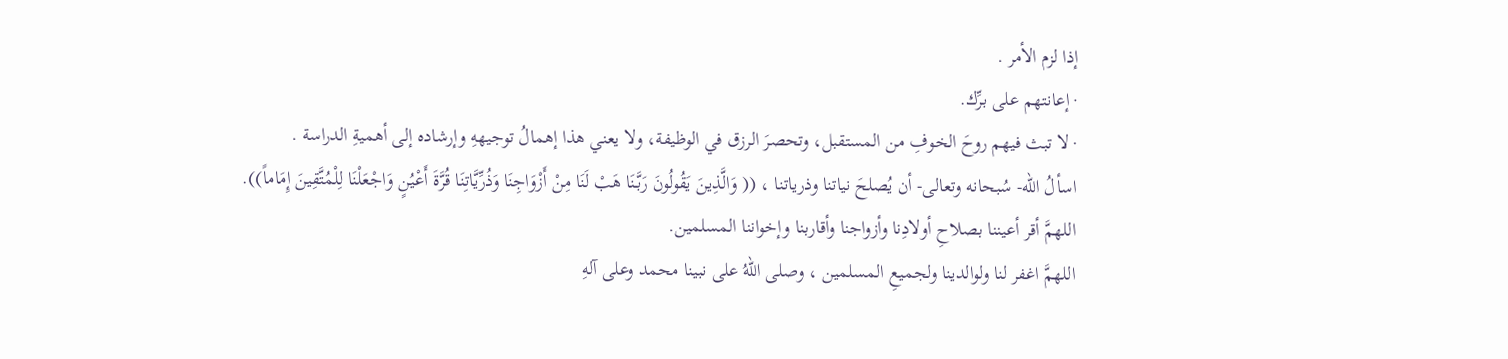إذا لزم الأمر .
· إعانتهم على برِّك.
· لا تبث فيهم روحَ الخوفِ من المستقبل، وتحصرَ الرزق في الوظيفة، ولا يعني هذا إهمالُ توجيههِ وإرشاده إلى أهميةِ الدراسة .
اسألُ الله- سُبحانه وتعالى- أن يُصلحَ نياتنا وذرياتنا ، (( وَالَّذِينَ يَقُولُونَ رَبَّنَا هَبْ لَنَا مِنْ أَزْوَاجِنَا وَذُرِّيَّاتِنَا قُرَّةَ أَعْيُنٍ وَاجْعَلْنَا لِلْمُتَّقِينَ إِمَاماً)).
اللهمَّ أقر أعيننا بصلاحِ أولادِنا وأزواجنا وأقاربنا وإخواننا المسلمين.
اللهمَّ اغفر لنا ولوالدينا ولجميعِ المسلمين ، وصلى اللهُ على نبينا محمد وعلى آلهِ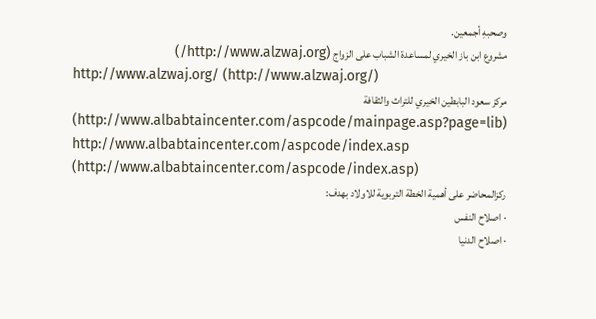وصحبهِ أجمعين.
مشروع ابن باز الخيري لمساعدة الشباب على الزواج (http://www.alzwaj.org/)
http://www.alzwaj.org/ (http://www.alzwaj.org/)
مركز سعود البابطين الخيري للتراث والثقافة (http://www.albabtaincenter.com/aspcode/mainpage.asp?page=lib)
http://www.albabtaincenter.com/aspcode/index.asp (http://www.albabtaincenter.com/aspcode/index.asp)
ركزالمحاضر على أهمية الخطة التربوية للاولاد بهدف:
· اصلاح النفس
· اصلاح الدنيا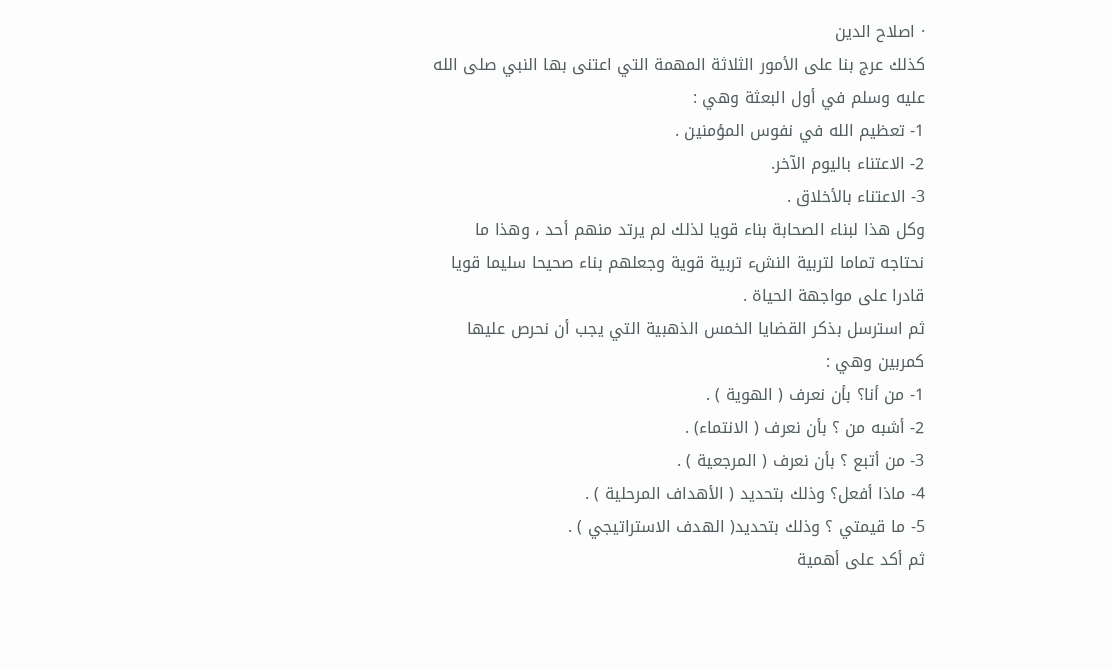· اصلاح الدين
كذلك عرج بنا على الأمور الثلاثة المهمة التي اعتنى بها النبي صلى الله عليه وسلم في أول البعثة وهي :
1- تعظيم الله في نفوس المؤمنين .
2- الاعتناء باليوم الآخر.
3- الاعتناء بالأخلاق .
وكل هذا لبناء الصحابة بناء قويا لذلك لم يرتد منهم أحد ، وهذا ما نحتاجه تماما لتربية النشء تربية قوية وجعلهم بناء صحيحا سليما قويا قادرا على مواجهة الحياة .
ثم استرسل بذكر القضايا الخمس الذهبية التي يجب أن نحرص عليها كمربين وهي :
1- من أنا؟ بأن نعرف ( الهوية ) .
2- أشبه من ؟ بأن نعرف ( الانتماء) .
3- من أتبع ؟ بأن نعرف ( المرجعية ) .
4- ماذا أفعل؟ وذلك بتحديد ( الأهداف المرحلية ) .
5- ما قيمتي ؟ وذلك بتحديد( الهدف الاستراتيجي ) .
ثم أكد على أهمية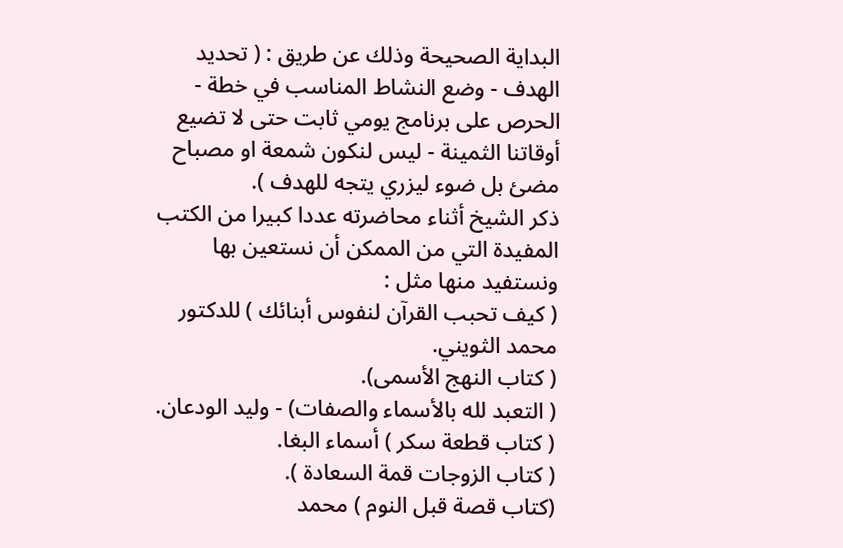البداية الصحيحة وذلك عن طريق : ( تحديد الهدف - وضع النشاط المناسب في خطة - الحرص على برنامج يومي ثابت حتى لا تضيع أوقاتنا الثمينة - ليس لنكون شمعة او مصباح مضئ بل ضوء ليزري يتجه للهدف ).
ذكر الشيخ أثناء محاضرته عددا كبيرا من الكتب المفيدة التي من الممكن أن نستعين بها ونستفيد منها مثل :
( كيف تحبب القرآن لنفوس أبنائك ) للدكتور محمد الثويني.
( كتاب النهج الأسمى).
( التعبد لله بالأسماء والصفات) - وليد الودعان.
( كتاب قطعة سكر ) أسماء البغا.
( كتاب الزوجات قمة السعادة ).
(كتاب قصة قبل النوم ) محمد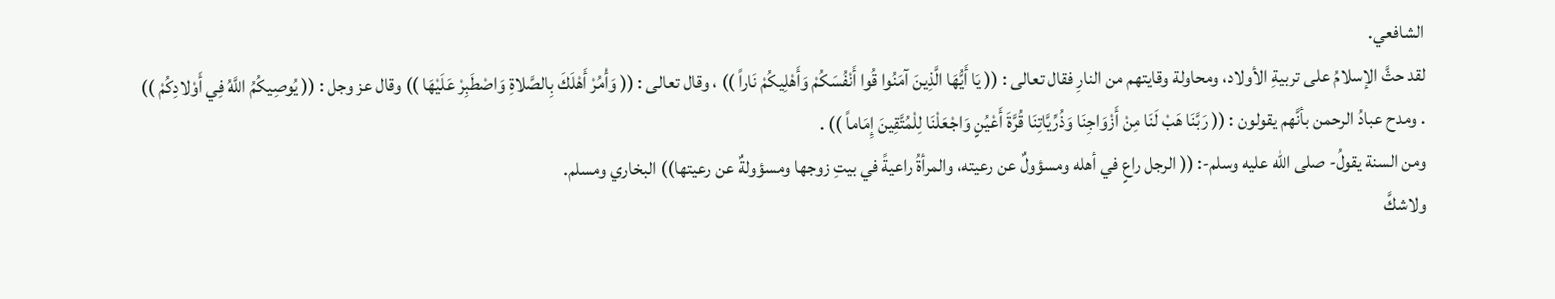الشافعي.
لقد حثَّ الإسلامُ على تربيةِ الأولاد، ومحاولة وقايتهم من النارِ فقال تعالى : (( يَا أَيُّهَا الَّذِينَ آمَنُوا قُوا أَنْفُسَكُمْ وَأَهْلِيكُمْ نَاراً )) ، وقال تعالى : (( وَأْمُرْ أَهْلَكَ بِالصَّلاةِ وَاصْطَبِرْ عَلَيْهَا )) وقال عز وجل : (( يُوصِيكُمُ اللَّهُ فِي أَوْلادِكُمْ ))
. ومدح عبادُ الرحمن بأنَّهم يقولون : (( رَبَّنَا هَبْ لَنَا مِنْ أَزْوَاجِنَا وَذُرِّيَّاتِنَا قُرَّةَ أَعْيُنٍ وَاجْعَلْنَا لِلْمُتَّقِينَ إِمَاماً )) .
ومن السنة يقولُ- صلى الله عليه وسلم-: (( الرجل راعٍ في أهله ومسؤولٌ عن رعيته، والمرأةُ راعيةً في بيتِ زوجها ومسؤولةٌ عن رعيتها)) البخاري ومسلم.
ولاشكَّ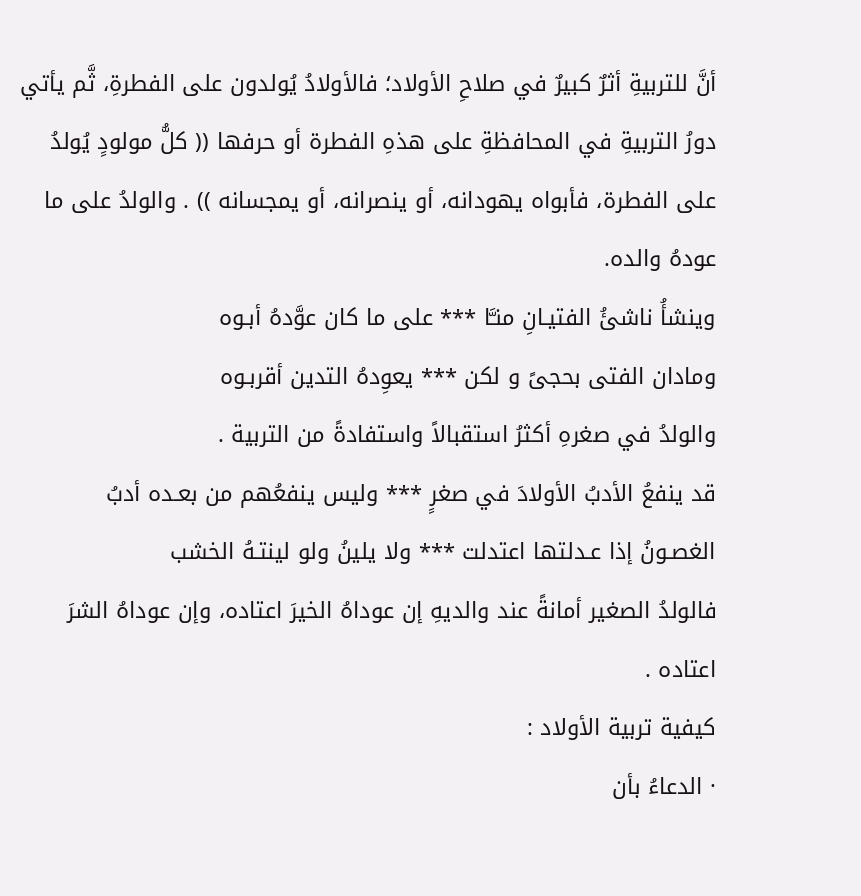أنَّ للتربيةِ أثرٌ كبيرٌ في صلاحِ الأولاد؛ فالأولادُ يُولدون على الفطرةِ، ثَّم يأتي دورُ التربيةِ في المحافظةِ على هذهِ الفطرة أو حرفها (( كلُّ مولودٍ يُولدُ على الفطرة، فأبواه يهودانه، أو ينصرانه، أو يمجسانه )) . والولدُ على ما عودهُ والده.
وينشأُ ناشئُ الفتيـانِ منـَّا *** على ما كان عوَّدهُ أبـوه
ومادان الفتى بحجىً و لكن *** يعوِدهُ التدين أقربـوه
والولدُ في صغرهِ أكثرُ استقبالاً واستفادةً من التربية .
قد ينفعُ الأدبُ الأولادَ في صغرٍ *** وليس ينفعُهم من بعـده أدبُ
الغصـونُ إذا عـدلتها اعتدلت *** ولا يلينُ ولو لينتـهُ الخشب
فالولدُ الصغير أمانةً عند والديهِ إن عوداهُ الخيرَ اعتاده، وإن عوداهُ الشرَ اعتاده .
كيفية تربية الأولاد :
· الدعاءُ بأن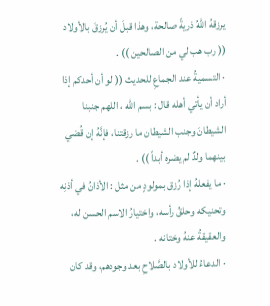يرزقهُ اللهُ ذريةً صالحة، وهذا قبلَ أن يُرزقَ بالأولاد (( رب هب لي من الصالحين )) .
· التسميةُ عند الجماعِ للحديث (( لو أن أحدكم إذا أراد أن يأتي أهله قال : بسم الله ، اللهم جنبنا الشيطانَ وجنب الشيطان ما رزقتنا، فإنَّهُ إن قُضي بينهما ولدٌ لم يضره أبداً )) .
· ما يفعلهُ إذا رُزق بمولودٍ من مثل : الأذانُ في أذنِه وتحنيكه وحلقُ رأسه، واختيارُ الاسم الحسن له، والعقيقةُ عنهُ وختانه .
· الدعاءُ للأولاد بالصَّلاحِ بعد وجودهم، وقد كان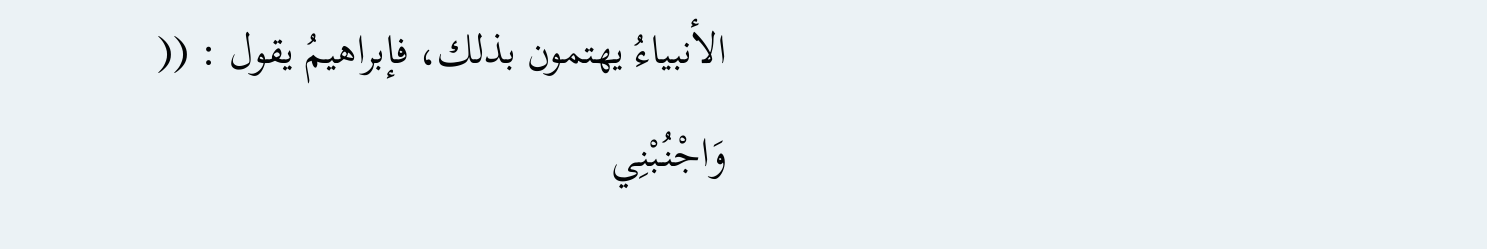الأنبياءُ يهتمون بذلك، فإبراهيمُ يقول : (( وَاجْنُبْنِي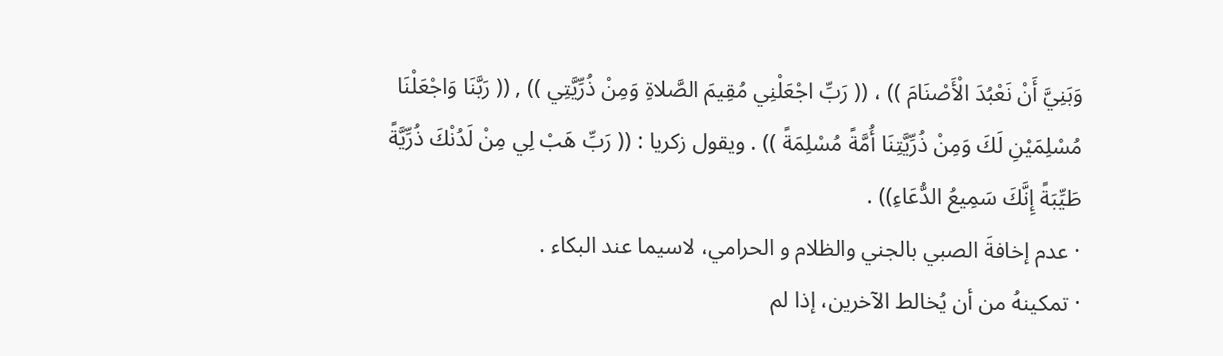وَبَنِيَّ أَنْ نَعْبُدَ الْأَصْنَامَ )) ، (( رَبِّ اجْعَلْنِي مُقِيمَ الصَّلاةِ وَمِنْ ذُرِّيَّتِي )) , (( رَبَّنَا وَاجْعَلْنَا مُسْلِمَيْنِ لَكَ وَمِنْ ذُرِّيَّتِنَا أُمَّةً مُسْلِمَةً )) . ويقول زكريا : (( رَبِّ هَبْ لِي مِنْ لَدُنْكَ ذُرِّيَّةً طَيِّبَةً إِنَّكَ سَمِيعُ الدُّعَاءِ)) .
· عدم إخافةَ الصبي بالجني والظلام و الحرامي، لاسيما عند البكاء .
· تمكينهُ من أن يُخالط الآخرين، إذا لم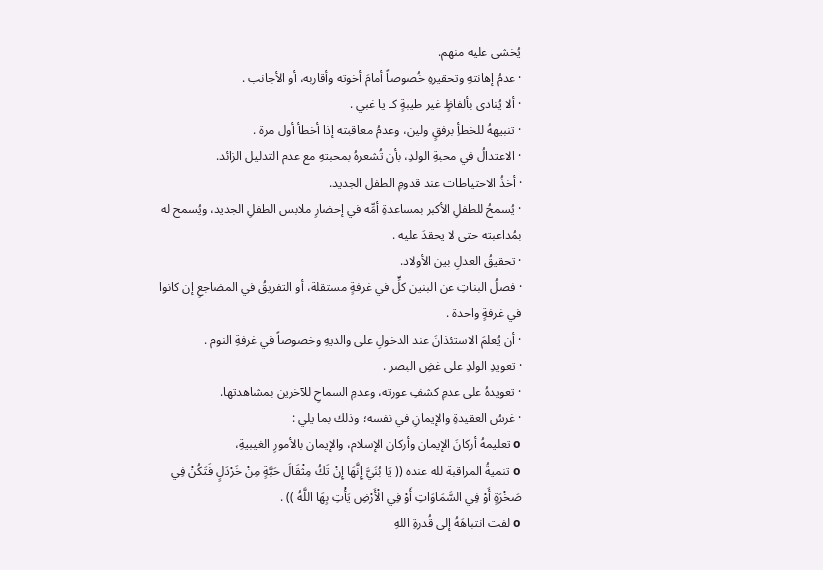يُخشى عليه منهم.
· عدمُ إهانتهِ وتحقيرهِ خُصوصاً أمامَ أخوته وأقاربه، أو الأجانب .
· ألا يُنادى بألفاظٍ غير طيبةٍ كـ يا غبي .
· تنبيههُ للخطأِ برفقٍ ولين، وعدمُ معاقبته إذا أخطأ أول مرة .
· الاعتدالُ في محبةِ الولدِ، بأن تُشعرهُ بمحبتهِ مع عدم التدليل الزائد.
· أخذُ الاحتياطات عند قدومِ الطفل الجديد.
· يُسمحُ للطفلِ الأكبر بمساعدةِ أمِّه في إحضارِ ملابس الطفلِ الجديد، ويُسمح له بمُداعبته حتى لا يحقدَ عليه .
· تحقيقُ العدلِ بين الأولاد.
· فصلُ البناتِ عن البنين كلٍّ في غرفةٍ مستقلة، أو التفريقُ في المضاجعِ إن كانوا في غرفةٍ واحدة .
· أن يُعلمَ الاستئذانَ عند الدخولِ على والديهِ وخصوصاً في غرفةِ النوم .
· تعويدِ الولدِ على غضِ البصر .
· تعويدهُ على عدمِ كشفِ عورته، وعدمِ السماحِ للآخرين بمشاهدتها.
· غرسُ العقيدةِ والإيمانِ في نفسه؛ وذلك بما يلي :
o تعليمهُ أركانَ الإيمان وأركان الإسلام، والإيمان بالأمورِ الغيبيةِ،
o تنميةُ المراقبة لله عنده (( يَا بُنَيَّ إِنَّهَا إِنْ تَكُ مِثْقَالَ حَبَّةٍ مِنْ خَرْدَلٍ فَتَكُنْ فِي صَخْرَةٍ أَوْ فِي السَّمَاوَاتِ أَوْ فِي الْأَرْضِ يَأْتِ بِهَا اللَّهُ )) .
o لفت انتباهَهُ إلى قُدرةِ اللهِ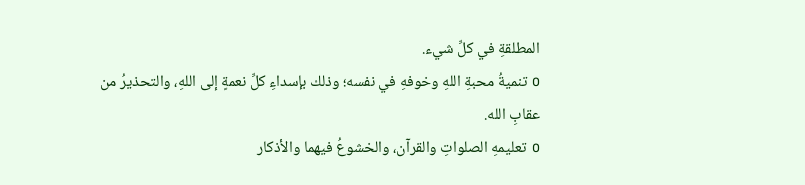المطلقةِ في كلِّ شيء.
o تنميةُ محبةِ اللهِ وخوفهِ في نفسه؛ وذلك بإسداءِ كلِّ نعمةٍ إلى اللهِ، والتحذيرُ من عقابِ الله.
o تعليمهِ الصلواتِ والقرآن، والخشوعُ فيهما والأذكار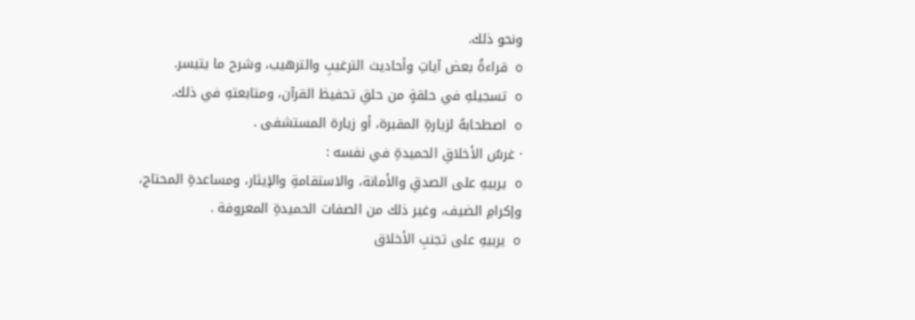ونحو ذلك.
o قراءةُ بعض آياتِ وأحاديث الترغيبِ والترهيب، وشرح ما يتيسر.
o تسجيلهِ في حلقةٍ من حلقِ تحفيظ القرآن، ومتابعتهِ في ذلك.
o اصطحابهُ لزيارةِ المقبرة، أو زيارة المستشفى .
· غرسُ الأخلاقِ الحميدةِ في نفسه :
o يربيهِ على الصدقِ والأمانة، والاستقامةِ والإيثار، ومساعدةِ المحتاج، وإكرامِ الضيف، وغير ذلك من الصفات الحميدةِ المعروفة .
o يربيهِ على تجنبِ الأخلاق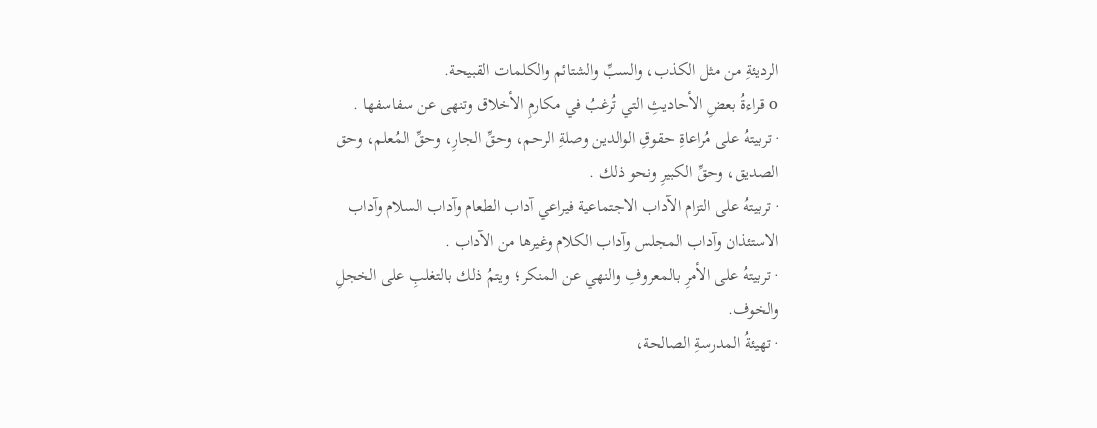الرديئةِ من مثل الكذب، والسبِّ والشتائم والكلمات القبيحة.
o قراءةُ بعضِ الأحاديثِ التي تُرغبُ في مكارمِ الأخلاق وتنهى عن سفاسفها .
· تربيتهُ على مُراعاةِ حقوقِ الوالدين وصلةِ الرحم، وحقِّ الجارِ، وحقِّ المُعلم، وحق الصديق، وحقِّ الكبيرِ ونحو ذلك .
· تربيتهُ على التزام الآداب الاجتماعية فيراعي آداب الطعام وآداب السلام وآداب الاستئذان وآداب المجلس وآداب الكلام وغيرها من الآداب .
· تربيتهُ على الأمرِ بالمعروفِ والنهي عن المنكر؛ ويتمُ ذلك بالتغلبِ على الخجلِ والخوف.
· تهيئةُ المدرسةِ الصالحة،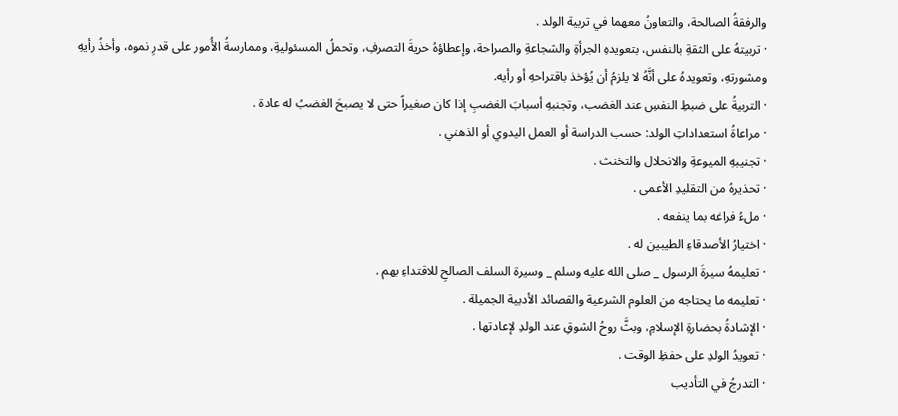والرفقةُ الصالحة، والتعاونُ معهما في تربية الولد .
· تربيتهُ على الثقةِ بالنفس، بتعويدهِ الجرأةِ والشجاعةِ والصراحة، وإعطاؤهُ حريةَ التصرفِ، وتحملُ المسئوليةِ، وممارسةُ الأُمور على قدرِ نموه، وأخذُ رأيهِ ومشورتهِ، وتعويدهُ على أنَّهُ لا يلزمُ أن يُؤخذ باقتراحهِ أو رأيه.
· التربيةُ على ضبطِ النفسِ عند الغضب، وتجنبهِ أسبابَ الغضبِ إذا كان صغيراً حتى لا يصبحَ الغضبُ له عادة .
· مراعاةُ استعداداتِ الولد: حسب الدراسة أو العمل اليدوي أو الذهني .
· تجنيبهِ الميوعةِ والانحلال والتخنث .
· تحذيرهُ من التقليدِ الأعمى .
· ملءُ فراغه بما ينفعه .
· اختيارُ الأصدقاءِ الطيبين له .
· تعليمهُ سيرةَ الرسول _ صلى الله عليه وسلم _ وسيرة السلف الصالحِ للاقتداءِ بهم .
· تعليمه ما يحتاجه من العلوم الشرعية والقصائد الأدبية الجميلة .
· الإشادةُ بحضارةِ الإسلامِ، وبثَّ روحُ الشوقِ عند الولدِ لإعادتها .
· تعويدُ الولدِ على حفظِ الوقت .
· التدرجُ في التأديب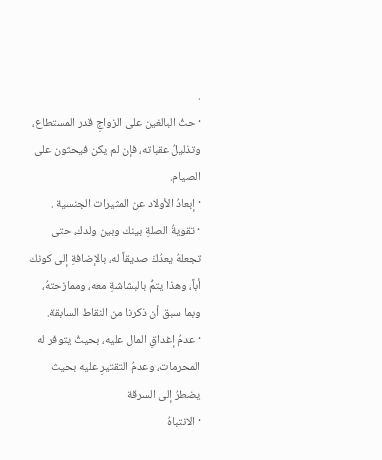.
· حثُ البالغين على الزواجِ قدر المستطاع، وتذليلُ عقباته، فإن لم يكن فيحثون على الصيام.
· إبعادُ الأولاد عن المثيرات الجنسية .
· تقويةُ الصلةِ بينك وبين ولدك، حتى تجعلهُ يعدُكَ صديقاً له، بالإضافةِ إلى كونك أباً، وهذا يتمُّ بالبشاشةِ معه، وممازحتهُ، وبما سبق أن ذكرنا من النقاط السابقة.
· عدمُ إغداقِ المال عليه، بحيثُ يتوفر له المحرمات، وعدمُ التقتيرِ عليه بحيث يضطرُ إلى السرقة
· الانتباهُ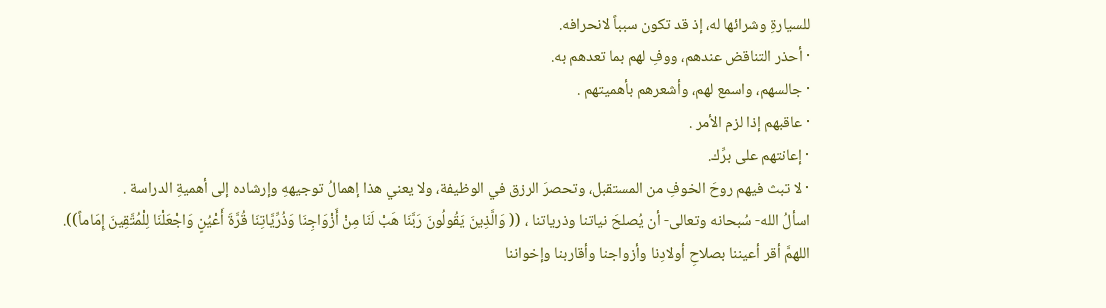للسيارةِ وشرائها له، إذ قد تكون سبباً لانحرافه.
· أحذر التناقض عندهم، ووفِ لهم بما تعدهم به.
· جالسهم، واسمع لهم، وأشعرهم بأهميتهم .
· عاقبهم إذا لزم الأمر .
· إعانتهم على برِّك.
· لا تبث فيهم روحَ الخوفِ من المستقبل، وتحصرَ الرزق في الوظيفة، ولا يعني هذا إهمالُ توجيههِ وإرشاده إلى أهميةِ الدراسة .
اسألُ الله- سُبحانه وتعالى- أن يُصلحَ نياتنا وذرياتنا ، (( وَالَّذِينَ يَقُولُونَ رَبَّنَا هَبْ لَنَا مِنْ أَزْوَاجِنَا وَذُرِّيَّاتِنَا قُرَّةَ أَعْيُنٍ وَاجْعَلْنَا لِلْمُتَّقِينَ إِمَاماً)).
اللهمَّ أقر أعيننا بصلاحِ أولادِنا وأزواجنا وأقاربنا وإخواننا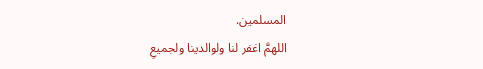المسلمين.
اللهمَّ اغفر لنا ولوالدينا ولجميعِ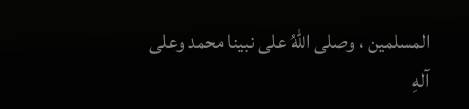المسلمين ، وصلى اللهُ على نبينا محمد وعلى آلهِ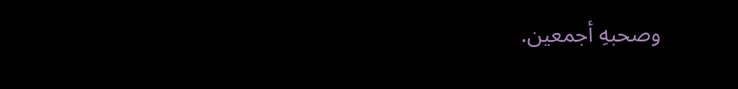وصحبهِ أجمعين.